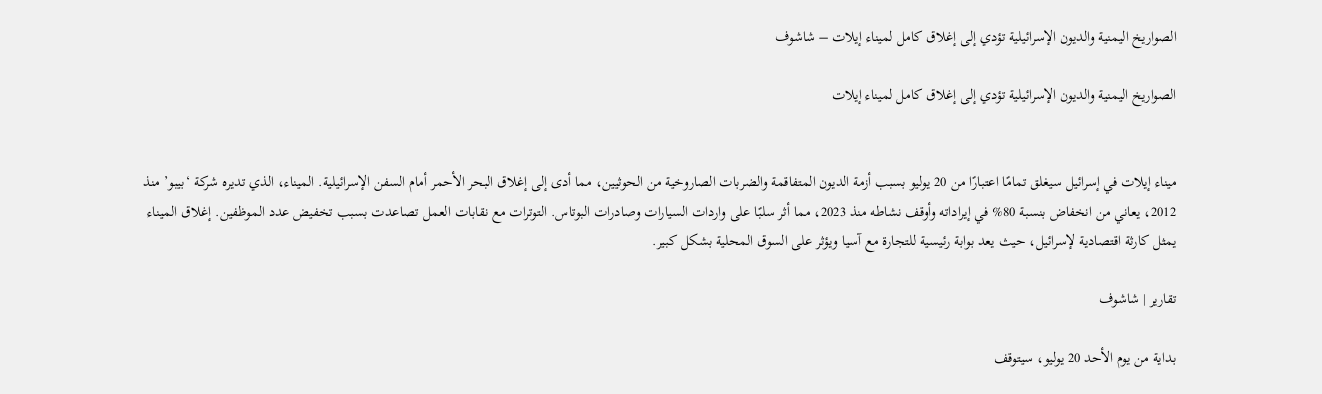الصواريخ اليمنية والديون الإسرائيلية تؤدي إلى إغلاق كامل لميناء إيلات – شاشوف

الصواريخ اليمنية والديون الإسرائيلية تؤدي إلى إغلاق كامل لميناء إيلات


ميناء إيلات في إسرائيل سيغلق تمامًا اعتبارًا من 20 يوليو بسبب أزمة الديون المتفاقمة والضربات الصاروخية من الحوثيين، مما أدى إلى إغلاق البحر الأحمر أمام السفن الإسرائيلية. الميناء، الذي تديره شركة ‘بيبو’ منذ 2012، يعاني من انخفاض بنسبة 80% في إيراداته وأوقف نشاطه منذ 2023، مما أثر سلبًا على واردات السيارات وصادرات البوتاس. التوترات مع نقابات العمل تصاعدت بسبب تخفيض عدد الموظفين. إغلاق الميناء يمثل كارثة اقتصادية لإسرائيل، حيث يعد بوابة رئيسية للتجارة مع آسيا ويؤثر على السوق المحلية بشكل كبير.

تقارير | شاشوف

بداية من يوم الأحد 20 يوليو، سيتوقف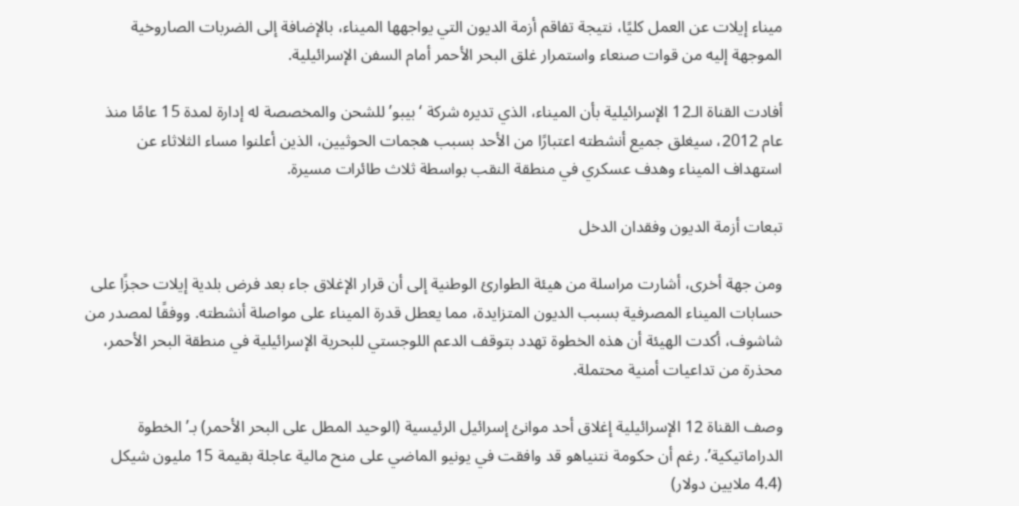ميناء إيلات عن العمل كليًا، نتيجة تفاقم أزمة الديون التي يواجهها الميناء، بالإضافة إلى الضربات الصاروخية الموجهة إليه من قوات صنعاء واستمرار غلق البحر الأحمر أمام السفن الإسرائيلية.

أفادت القناة الـ12 الإسرائيلية بأن الميناء، الذي تديره شركة ‘بيبو’ للشحن والمخصصة له إدارة لمدة 15 عامًا منذ عام 2012، سيغلق جميع أنشطته اعتبارًا من الأحد بسبب هجمات الحوثيين، الذين أعلنوا مساء الثلاثاء عن استهداف الميناء وهدف عسكري في منطقة النقب بواسطة ثلاث طائرات مسيرة.

تبعات أزمة الديون وفقدان الدخل

ومن جهة أخرى، أشارت مراسلة من هيئة الطوارئ الوطنية إلى أن قرار الإغلاق جاء بعد فرض بلدية إيلات حجزًا على حسابات الميناء المصرفية بسبب الديون المتزايدة، مما يعطل قدرة الميناء على مواصلة أنشطته. ووفقًا لمصدر من شاشوف، أكدت الهيئة أن هذه الخطوة تهدد بتوقف الدعم اللوجستي للبحرية الإسرائيلية في منطقة البحر الأحمر، محذرة من تداعيات أمنية محتملة.

وصف القناة 12 الإسرائيلية إغلاق أحد موانئ إسرائيل الرئيسية (الوحيد المطل على البحر الأحمر) بـ’الخطوة الدراماتيكية’. رغم أن حكومة نتنياهو قد وافقت في يونيو الماضي على منح مالية عاجلة بقيمة 15 مليون شيكل (4.4 ملايين دولار)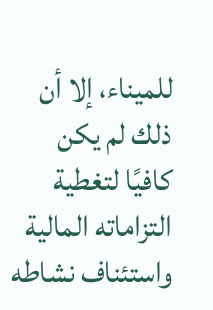للميناء، إلا أن ذلك لم يكن كافيًا لتغطية التزاماته المالية واستئناف نشاطه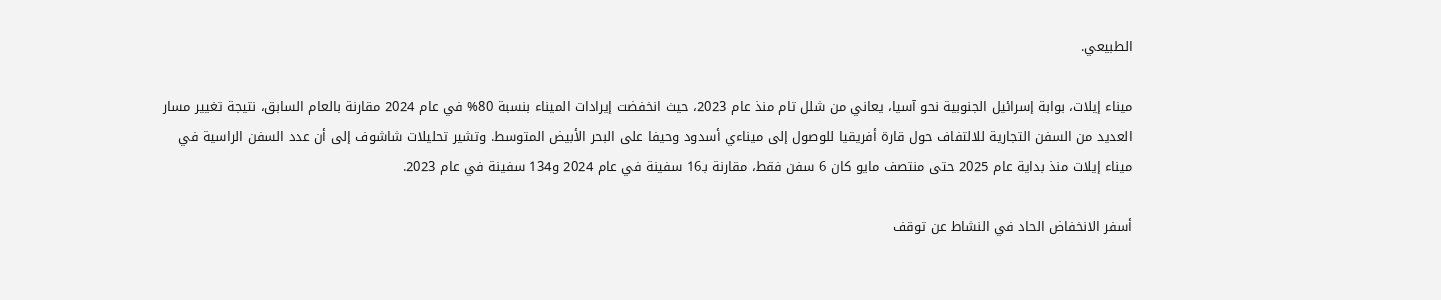الطبيعي.

ميناء إيلات، بوابة إسرائيل الجنوبية نحو آسيا، يعاني من شلل تام منذ عام 2023، حيث انخفضت إيرادات الميناء بنسبة 80% في عام 2024 مقارنة بالعام السابق، نتيجة تغيير مسار العديد من السفن التجارية للالتفاف حول قارة أفريقيا للوصول إلى ميناءي أسدود وحيفا على البحر الأبيض المتوسط. وتشير تحليلات شاشوف إلى أن عدد السفن الراسية في ميناء إيلات منذ بداية عام 2025 حتى منتصف مايو كان 6 سفن فقط، مقارنة بـ16 سفينة في عام 2024 و134 سفينة في عام 2023.

أسفر الانخفاض الحاد في النشاط عن توقف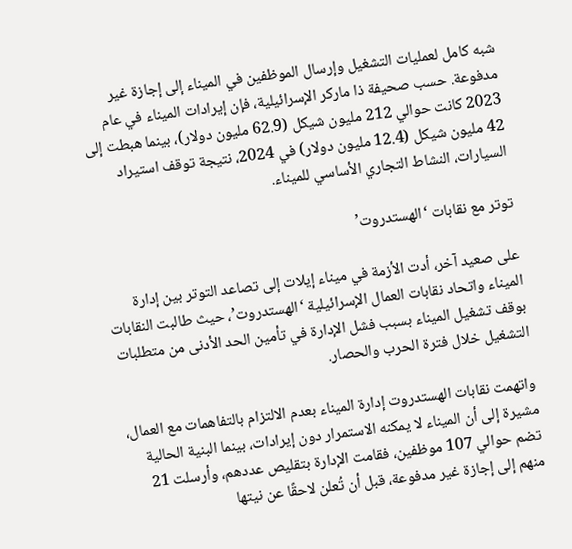شبه كامل لعمليات التشغيل وإرسال الموظفين في الميناء إلى إجازة غير مدفوعة. حسب صحيفة ذا ماركر الإسرائيلية، فإن إيرادات الميناء في عام 2023 كانت حوالي 212 مليون شيكل (62.9 مليون دولار)، بينما هبطت إلى 42 مليون شيكل (12.4 مليون دولار) في 2024، نتيجة توقف استيراد السيارات، النشاط التجاري الأساسي للميناء.

توتر مع نقابات ‘الهستدروت’

على صعيد آخر، أدت الأزمة في ميناء إيلات إلى تصاعد التوتر بين إدارة الميناء واتحاد نقابات العمال الإسرائيلية ‘الهستدروت’، حيث طالبت النقابات بوقف تشغيل الميناء بسبب فشل الإدارة في تأمين الحد الأدنى من متطلبات التشغيل خلال فترة الحرب والحصار.

واتهمت نقابات الهستدروت إدارة الميناء بعدم الالتزام بالتفاهمات مع العمال، مشيرة إلى أن الميناء لا يمكنه الاستمرار دون إيرادات، بينما البنية الحالية تضم حوالي 107 موظفين، فقامت الإدارة بتقليص عددهم، وأرسلت 21 منهم إلى إجازة غير مدفوعة، قبل أن تُعلن لاحقًا عن نيتها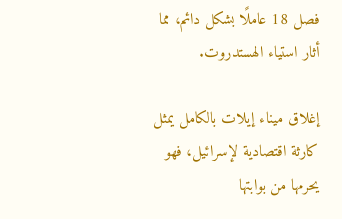فصل 18 عاملًا بشكل دائم، مما أثار استياء الهستدروت.

إغلاق ميناء إيلات بالكامل يمثل كارثة اقتصادية لإسرائيل، فهو يحرمها من بوابتها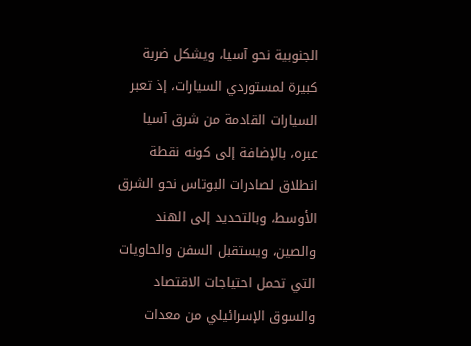الجنوبية نحو آسيا، ويشكل ضربة كبيرة لمستوردي السيارات، إذ تعبر السيارات القادمة من شرق آسيا عبره، بالإضافة إلى كونه نقطة انطلاق لصادرات البوتاس نحو الشرق الأوسط، وبالتحديد إلى الهند والصين، ويستقبل السفن والحاويات التي تحمل احتياجات الاقتصاد والسوق الإسرائيلي من معدات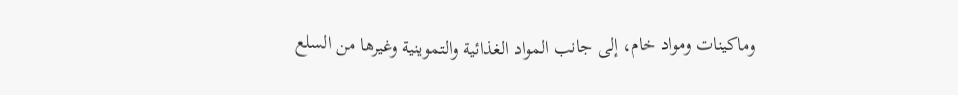وماكينات ومواد خام، إلى جانب المواد الغذائية والتموينية وغيرها من السلع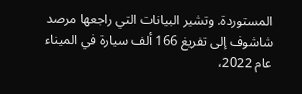المستوردة. وتشير البيانات التي راجعها مرصد شاشوف إلى تفريغ 166 ألف سيارة في الميناء عام 2022،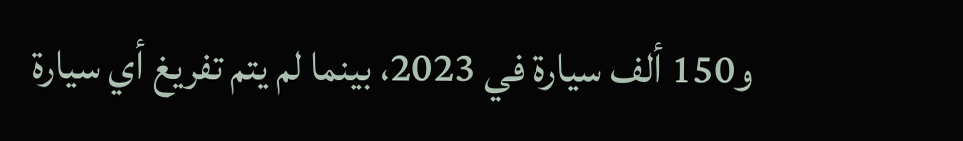و150 ألف سيارة في 2023، بينما لم يتم تفريغ أي سيارة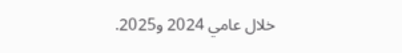خلال عامي 2024 و2025.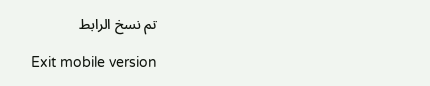تم نسخ الرابط

Exit mobile version